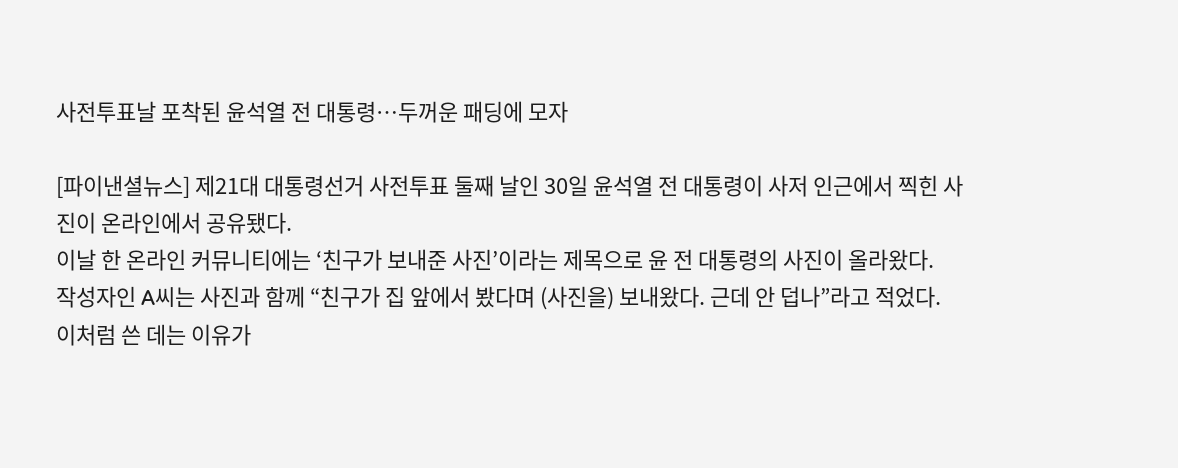사전투표날 포착된 윤석열 전 대통령…두꺼운 패딩에 모자

[파이낸셜뉴스] 제21대 대통령선거 사전투표 둘째 날인 30일 윤석열 전 대통령이 사저 인근에서 찍힌 사진이 온라인에서 공유됐다.
이날 한 온라인 커뮤니티에는 ‘친구가 보내준 사진’이라는 제목으로 윤 전 대통령의 사진이 올라왔다.
작성자인 A씨는 사진과 함께 “친구가 집 앞에서 봤다며 (사진을) 보내왔다. 근데 안 덥나”라고 적었다.
이처럼 쓴 데는 이유가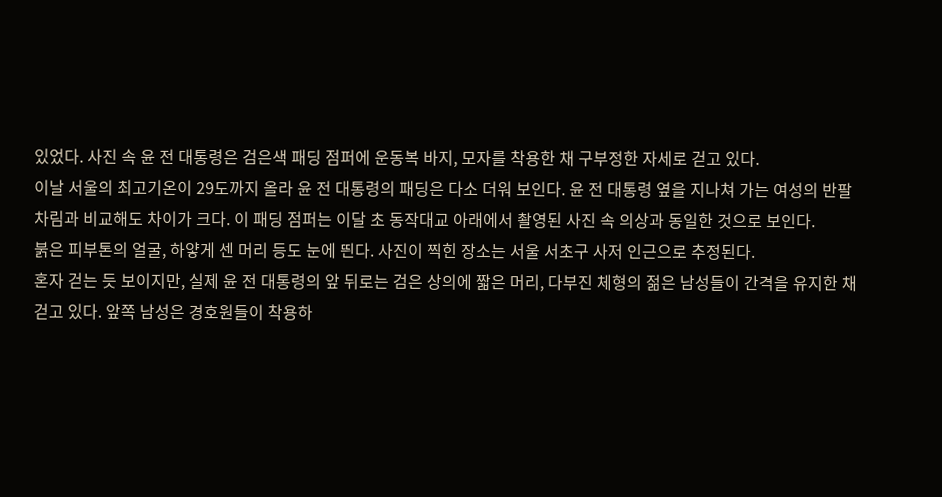있었다. 사진 속 윤 전 대통령은 검은색 패딩 점퍼에 운동복 바지, 모자를 착용한 채 구부정한 자세로 걷고 있다.
이날 서울의 최고기온이 29도까지 올라 윤 전 대통령의 패딩은 다소 더워 보인다. 윤 전 대통령 옆을 지나쳐 가는 여성의 반팔 차림과 비교해도 차이가 크다. 이 패딩 점퍼는 이달 초 동작대교 아래에서 촬영된 사진 속 의상과 동일한 것으로 보인다.
붉은 피부톤의 얼굴, 하얗게 센 머리 등도 눈에 띈다. 사진이 찍힌 장소는 서울 서초구 사저 인근으로 추정된다.
혼자 걷는 듯 보이지만, 실제 윤 전 대통령의 앞 뒤로는 검은 상의에 짧은 머리, 다부진 체형의 젊은 남성들이 간격을 유지한 채 걷고 있다. 앞쪽 남성은 경호원들이 착용하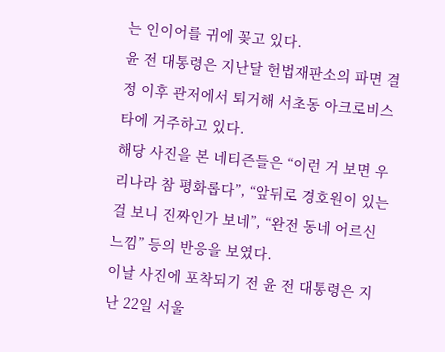는 인이어를 귀에 꽂고 있다.
윤 전 대통령은 지난달 헌법재판소의 파면 결정 이후 관저에서 퇴거해 서초동 아크로비스타에 거주하고 있다.
해당 사진을 본 네티즌들은 “이런 거 보면 우리나라 참 평화롭다”, “앞뒤로 경호원이 있는 걸 보니 진짜인가 보네”, “완전 동네 어르신 느낌” 등의 반응을 보였다.
이날 사진에 포착되기 전 윤 전 대통령은 지난 22일 서울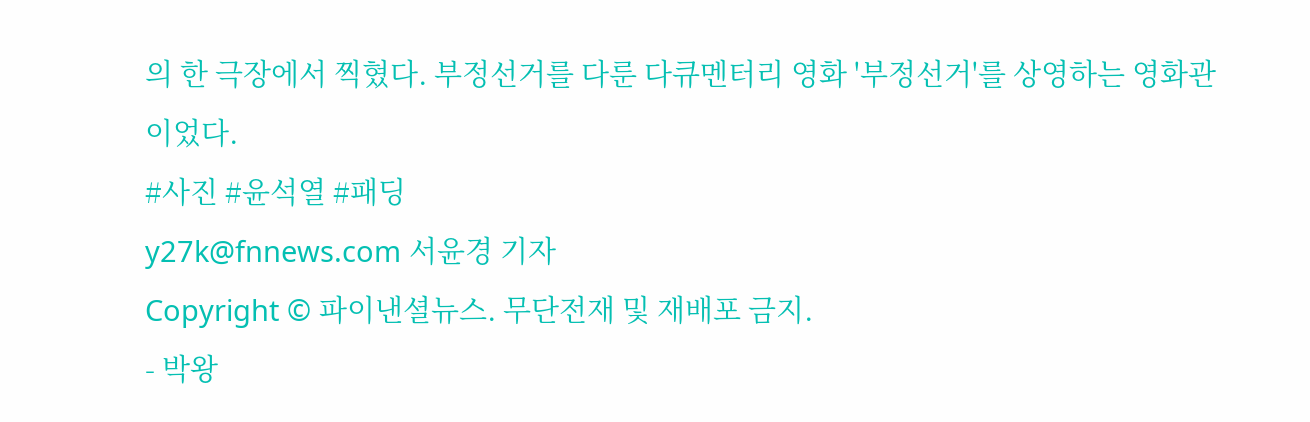의 한 극장에서 찍혔다. 부정선거를 다룬 다큐멘터리 영화 '부정선거'를 상영하는 영화관이었다.
#사진 #윤석열 #패딩
y27k@fnnews.com 서윤경 기자
Copyright © 파이낸셜뉴스. 무단전재 및 재배포 금지.
- 박왕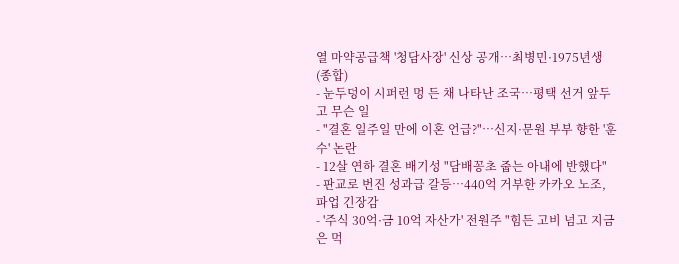열 마약공급책 '청담사장' 신상 공개…최병민·1975년생(종합)
- 눈두덩이 시퍼런 멍 든 채 나타난 조국…평택 선거 앞두고 무슨 일
- "결혼 일주일 만에 이혼 언급?"…신지·문원 부부 향한 '훈수' 논란
- 12살 연하 결혼 배기성 "담배꽁초 줍는 아내에 반했다"
- 판교로 번진 성과급 갈등…440억 거부한 카카오 노조, 파업 긴장감
- '주식 30억·금 10억 자산가' 전원주 "힘든 고비 넘고 지금은 먹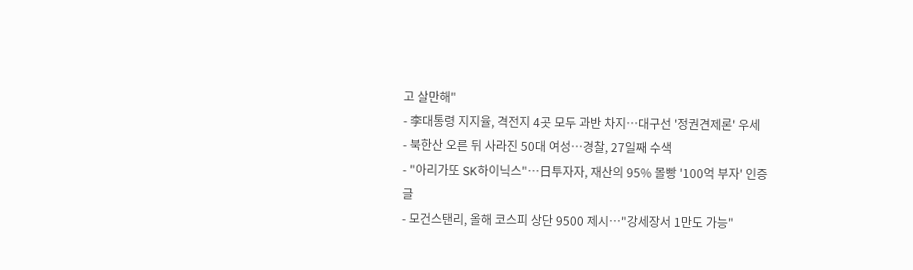고 살만해"
- 李대통령 지지율, 격전지 4곳 모두 과반 차지…대구선 '정권견제론' 우세
- 북한산 오른 뒤 사라진 50대 여성…경찰, 27일째 수색
- "아리가또 SK하이닉스"…日투자자, 재산의 95% 몰빵 '100억 부자' 인증글
- 모건스탠리, 올해 코스피 상단 9500 제시…"강세장서 1만도 가능"